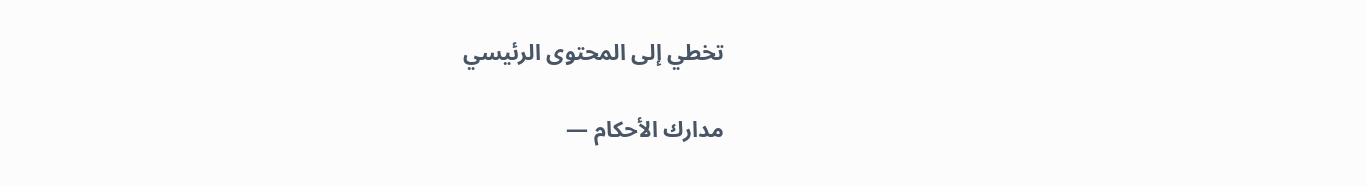تخطي إلى المحتوى الرئيسي

مدارك الأحكام —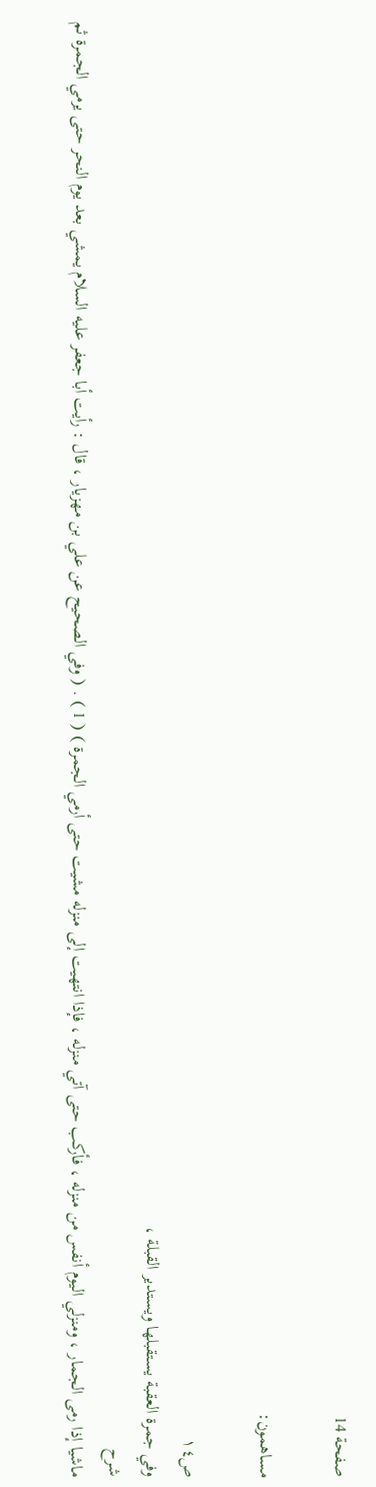صفحة 14

مساهمون:

ص١٤
وفي جمرة العقبة يستقبلها ويستدير القبلة ،
شرح
ماشيا إذا رمى الجمار ، ومنزلي اليوم أنفس من منزله ، فأركب حتى آتي منزله ، فإذا انتهيت إلى منزله مشيت حتى أرمي الجمرة ) ( 1 ) . ( وفي الصحيح عن علي بن مهزيار ، قال : رأيت أبا جعفر عليه السلام يمشي بعد يوم النحر حتى يرمي الجمرة ثم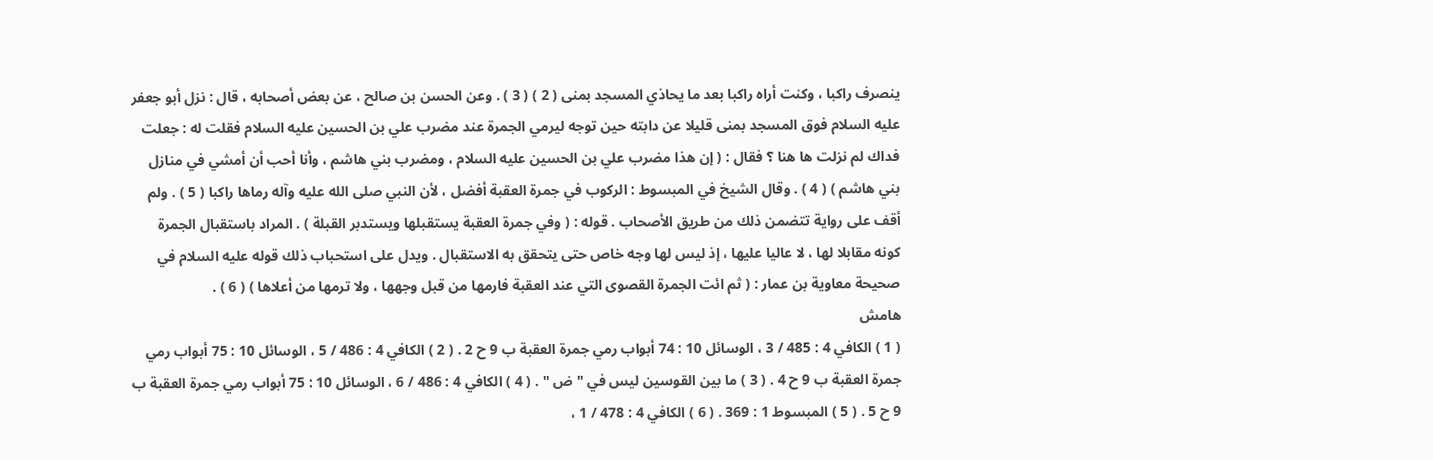ينصرف راكبا ، وكنت أراه راكبا بعد ما يحاذي المسجد بمنى ( 2 ) ( 3 ) . وعن الحسن بن صالح ، عن بعض أصحابه ، قال : نزل أبو جعفر عليه السلام فوق المسجد بمنى قليلا عن دابته حين توجه ليرمي الجمرة عند مضرب علي بن الحسين عليه السلام فقلت له : جعلت فداك لم نزلت ها هنا ؟ فقال : ( إن هذا مضرب علي بن الحسين عليه السلام ، ومضرب بني هاشم ، وأنا أحب أن أمشي في منازل بني هاشم ) ( 4 ) . وقال الشيخ في المبسوط : الركوب في جمرة العقبة أفضل ، لأن النبي صلى الله عليه وآله رماها راكبا ( 5 ) . ولم أقف على رواية تتضمن ذلك من طريق الأصحاب . قوله : ( وفي جمرة العقبة يستقبلها ويستدبر القبلة ) . المراد باستقبال الجمرة كونه مقابلا لها ، لا عاليا عليها ، إذ ليس لها وجه خاص حتى يتحقق به الاستقبال . ويدل على استحباب ذلك قوله عليه السلام في صحيحة معاوية بن عمار : ( ثم ائت الجمرة القصوى التي عند العقبة فارمها من قبل وجهها ، ولا ترمها من أعلاها ) ( 6 ) .
هامش
( 1 ) الكافي 4 : 485 / 3 ، الوسائل 10 : 74 أبواب رمي جمرة العقبة ب 9 ح 2 . ( 2 ) الكافي 4 : 486 / 5 ، الوسائل 10 : 75 أبواب رمي جمرة العقبة ب 9 ح 4 . ( 3 ) ما بين القوسين ليس في " ض " . ( 4 ) الكافي 4 : 486 / 6 ، الوسائل 10 : 75 أبواب رمي جمرة العقبة ب 9 ح 5 . ( 5 ) المبسوط 1 : 369 . ( 6 ) الكافي 4 : 478 / 1 ،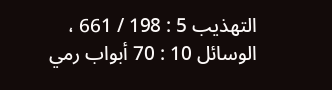التهذيب 5 : 198 / 661 ، الوسائل 10 : 70 أبواب رمي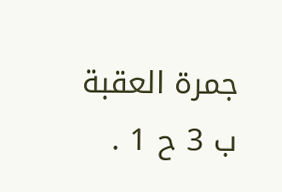جمرة العقبة ب 3 ح 1 .